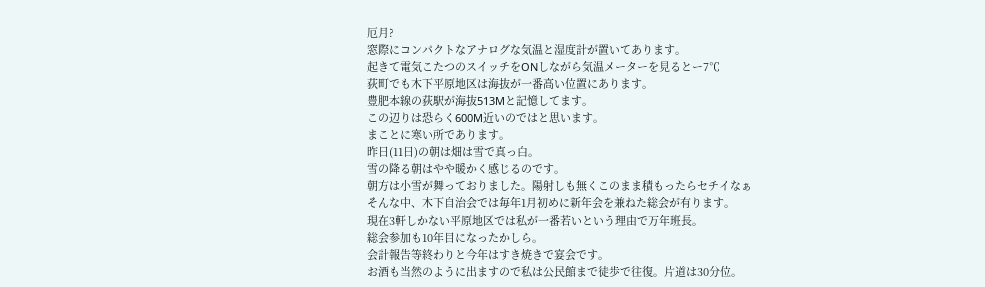厄月?
窓際にコンパクトなアナログな気温と湿度計が置いてあります。
起きて電気こたつのスイッチをONしながら気温メーターを見るとー7℃
荻町でも木下平原地区は海抜が一番高い位置にあります。
豊肥本線の荻駅が海抜513Mと記憶してます。
この辺りは恐らく600M近いのではと思います。
まことに寒い所であります。
昨日(11日)の朝は畑は雪で真っ白。
雪の降る朝はやや暖かく感じるのです。
朝方は小雪が舞っておりました。陽射しも無くこのまま積もったらセチイなぁ
そんな中、木下自治会では毎年1月初めに新年会を兼ねた総会が有ります。
現在3軒しかない平原地区では私が一番若いという理由で万年班長。
総会参加も10年目になったかしら。
会計報告等終わりと今年はすき焼きで宴会です。
お酒も当然のように出ますので私は公民館まで徒歩で往復。片道は30分位。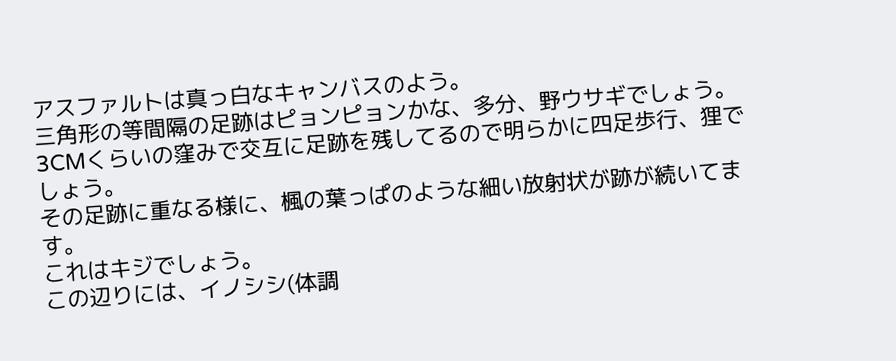アスファルトは真っ白なキャンバスのよう。
三角形の等間隔の足跡はピョンピョンかな、多分、野ウサギでしょう。
3CMくらいの窪みで交互に足跡を残してるので明らかに四足歩行、狸でしょう。
その足跡に重なる様に、楓の葉っぱのような細い放射状が跡が続いてます。
これはキジでしょう。
この辺りには、イノシシ(体調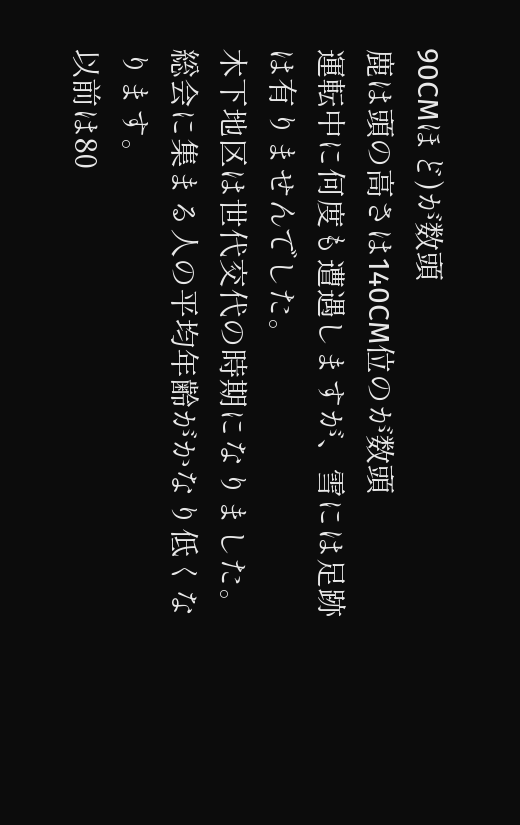90CMほど)が数頭
鹿は頭の高さは140CM位のが数頭
運転中に何度も遭遇しますが、雪には足跡は有りませんでした。
木下地区は世代交代の時期になりました。
総会に集まる人の平均年齢がかなり低くなります。
以前は80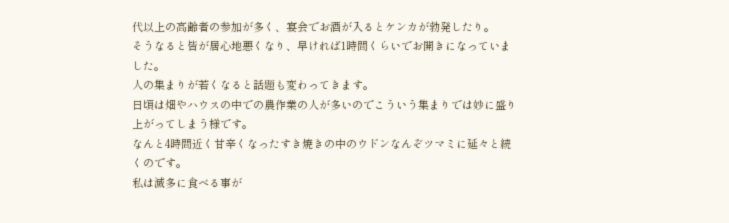代以上の高齢者の参加が多く、宴会でお酒が入るとケンカが勃発したり。
そうなると皆が居心地悪くなり、早ければ1時間くらいでお開きになっていました。
人の集まりが若くなると話題も変わってきます。
日頃は畑やハウスの中での農作業の人が多いのでこういう集まりでは妙に盛り上がってしまう様です。
なんと4時間近く甘辛くなったすき焼きの中のウドンなんぞツマミに延々と続くのです。
私は滅多に食べる事が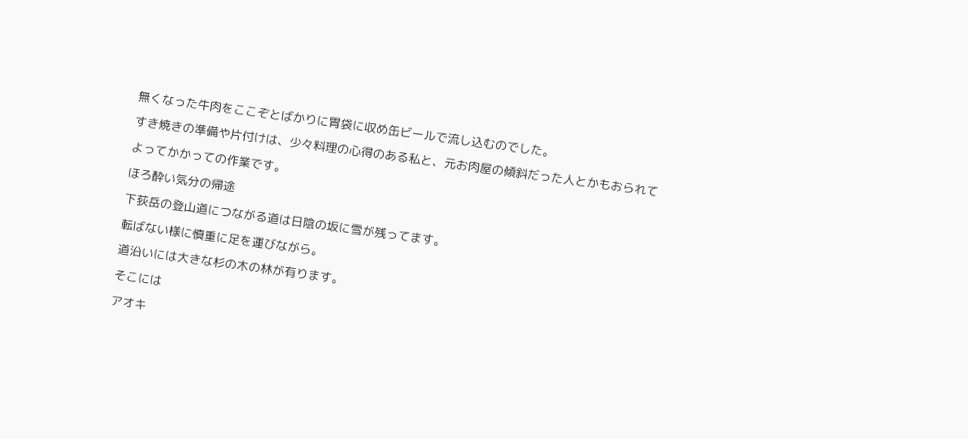無くなった牛肉をここぞとばかりに胃袋に収め缶ビールで流し込むのでした。
すき焼きの準備や片付けは、少々料理の心得のある私と、元お肉屋の傾斜だった人とかもおられて
よってかかっての作業です。
ほろ酔い気分の帰途
下荻岳の登山道につながる道は日陰の坂に雪が残ってます。
転ばない様に慎重に足を運びながら。
道沿いには大きな杉の木の林が有ります。
そこには
アオキ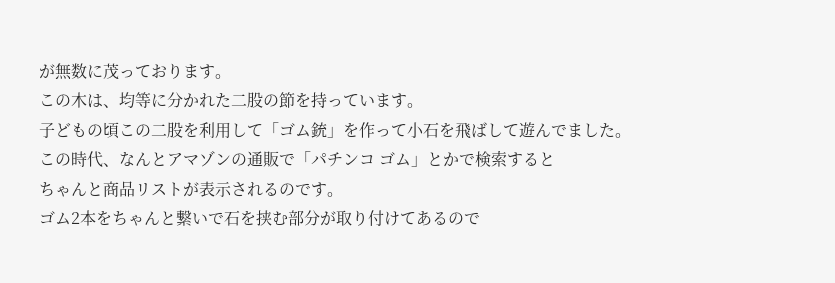が無数に茂っております。
この木は、均等に分かれた二股の節を持っています。
子どもの頃この二股を利用して「ゴム銃」を作って小石を飛ばして遊んでました。
この時代、なんとアマゾンの通販で「パチンコ ゴム」とかで検索すると
ちゃんと商品リストが表示されるのです。
ゴム2本をちゃんと繋いで石を挟む部分が取り付けてあるので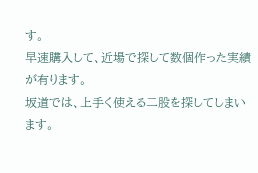す。
早速購入して、近場で探して数個作った実績が有ります。
坂道では、上手く使える二股を探してしまいます。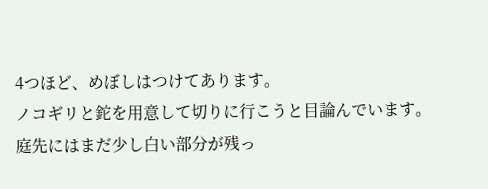4つほど、めぼしはつけてあります。
ノコギリと鉈を用意して切りに行こうと目論んでいます。
庭先にはまだ少し白い部分が残っ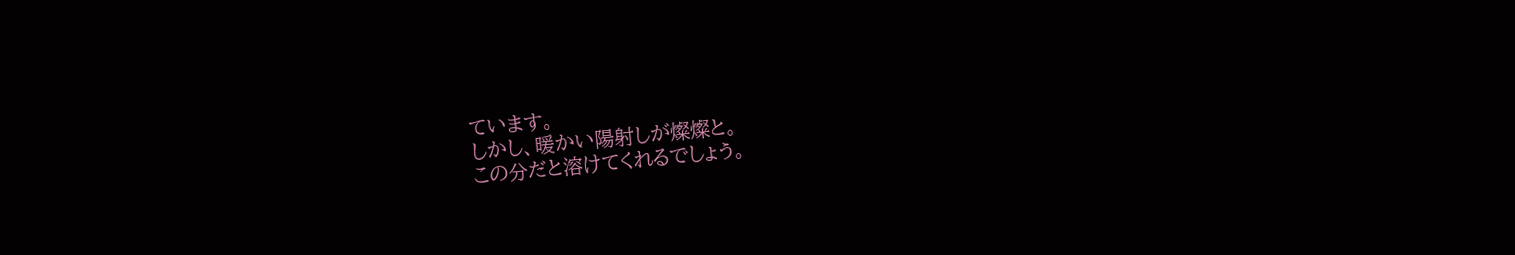ています。
しかし、暖かい陽射しが燦燦と。
この分だと溶けてくれるでしょう。